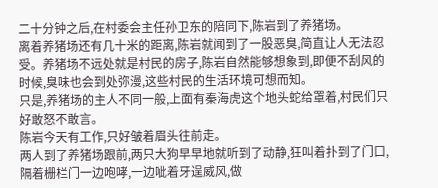二十分钟之后,在村委会主任孙卫东的陪同下,陈岩到了养猪场。
离着养猪场还有几十米的距离,陈岩就闻到了一股恶臭,简直让人无法忍受。养猪场不远处就是村民的房子,陈岩自然能够想象到,即便不刮风的时候,臭味也会到处弥漫,这些村民的生活环境可想而知。
只是,养猪场的主人不同一般,上面有秦海虎这个地头蛇给罩着,村民们只好敢怒不敢言。
陈岩今天有工作,只好皱着眉头往前走。
两人到了养猪场跟前,两只大狗早早地就听到了动静,狂叫着扑到了门口,隔着栅栏门一边咆哮,一边呲着牙逞威风,做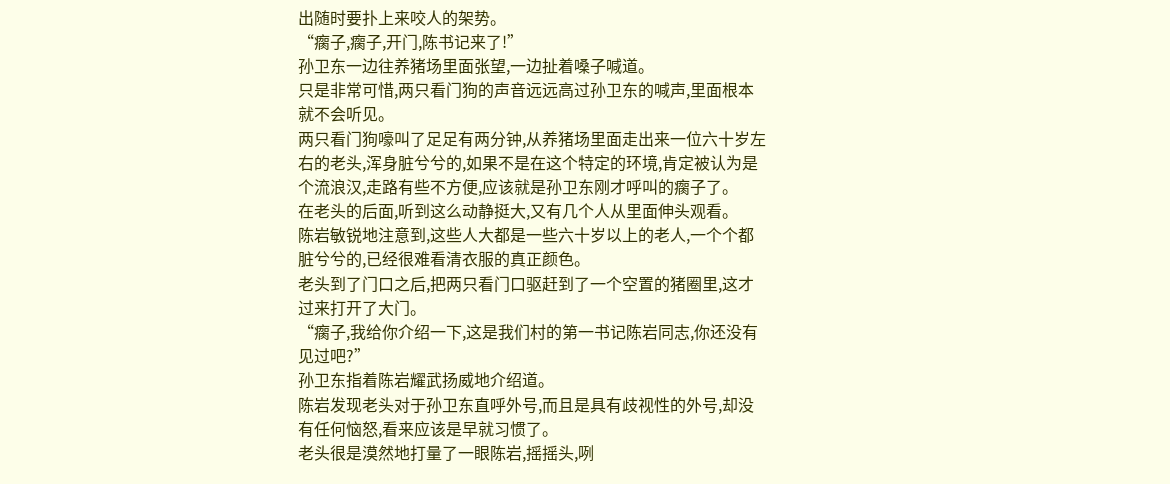出随时要扑上来咬人的架势。
“瘸子,瘸子,开门,陈书记来了!”
孙卫东一边往养猪场里面张望,一边扯着嗓子喊道。
只是非常可惜,两只看门狗的声音远远高过孙卫东的喊声,里面根本就不会听见。
两只看门狗嚎叫了足足有两分钟,从养猪场里面走出来一位六十岁左右的老头,浑身脏兮兮的,如果不是在这个特定的环境,肯定被认为是个流浪汉,走路有些不方便,应该就是孙卫东刚才呼叫的瘸子了。
在老头的后面,听到这么动静挺大,又有几个人从里面伸头观看。
陈岩敏锐地注意到,这些人大都是一些六十岁以上的老人,一个个都脏兮兮的,已经很难看清衣服的真正颜色。
老头到了门口之后,把两只看门口驱赶到了一个空置的猪圈里,这才过来打开了大门。
“瘸子,我给你介绍一下,这是我们村的第一书记陈岩同志,你还没有见过吧?”
孙卫东指着陈岩耀武扬威地介绍道。
陈岩发现老头对于孙卫东直呼外号,而且是具有歧视性的外号,却没有任何恼怒,看来应该是早就习惯了。
老头很是漠然地打量了一眼陈岩,摇摇头,咧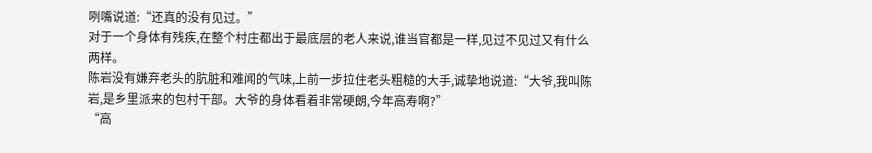咧嘴说道:“还真的没有见过。”
对于一个身体有残疾,在整个村庄都出于最底层的老人来说,谁当官都是一样,见过不见过又有什么两样。
陈岩没有嫌弃老头的肮脏和难闻的气味,上前一步拉住老头粗糙的大手,诚挚地说道:“大爷,我叫陈岩,是乡里派来的包村干部。大爷的身体看着非常硬朗,今年高寿啊?”
“高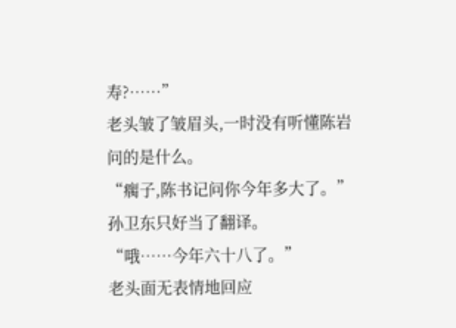寿?……”
老头皱了皱眉头,一时没有听懂陈岩问的是什么。
“瘸子,陈书记问你今年多大了。”
孙卫东只好当了翻译。
“哦……今年六十八了。”
老头面无表情地回应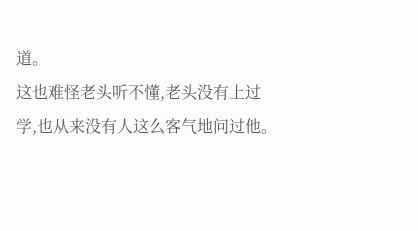道。
这也难怪老头听不懂,老头没有上过学,也从来没有人这么客气地问过他。